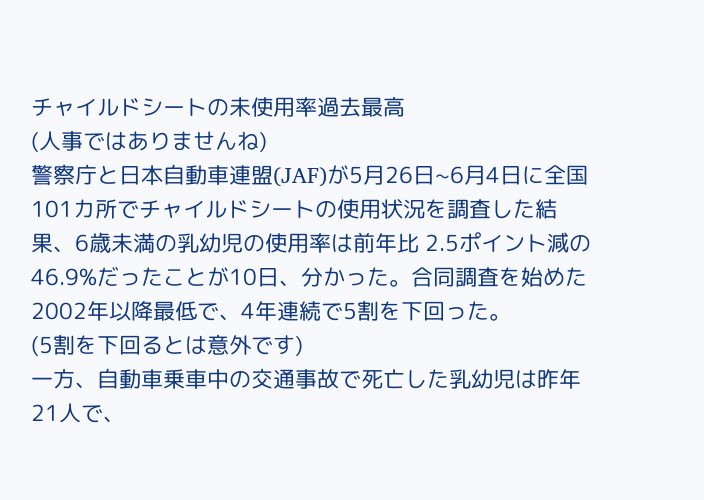チャイルドシートの未使用率過去最高
(人事ではありませんね)
警察庁と日本自動車連盟(JAF)が5月26日~6月4日に全国101カ所でチャイルドシートの使用状況を調査した結果、6歳未満の乳幼児の使用率は前年比 2.5ポイント減の46.9%だったことが10日、分かった。合同調査を始めた2002年以降最低で、4年連続で5割を下回った。
(5割を下回るとは意外です)
一方、自動車乗車中の交通事故で死亡した乳幼児は昨年21人で、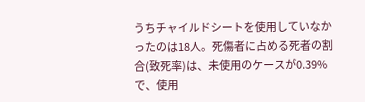うちチャイルドシートを使用していなかったのは18人。死傷者に占める死者の割合(致死率)は、未使用のケースが0.39%で、使用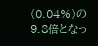(0.04%)の9.8倍となっ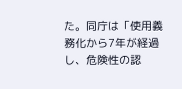た。同庁は「使用義務化から7年が経過し、危険性の認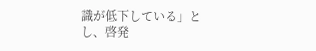識が低下している」とし、啓発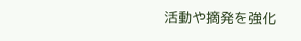活動や摘発を強化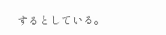するとしている。